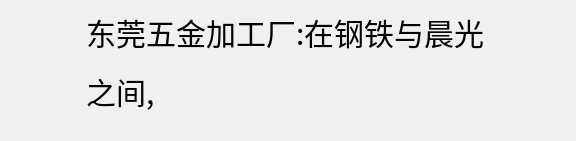东莞五金加工厂:在钢铁与晨光之间,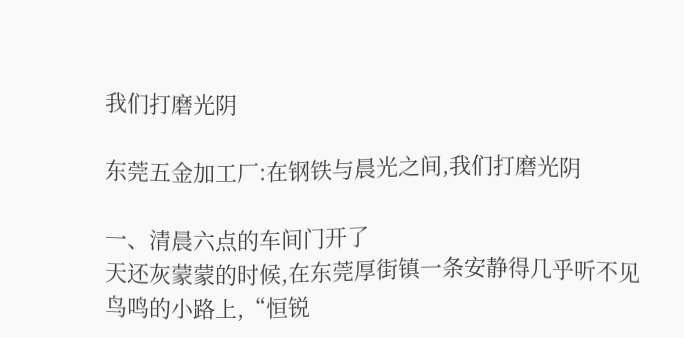我们打磨光阴

东莞五金加工厂:在钢铁与晨光之间,我们打磨光阴

一、清晨六点的车间门开了
天还灰蒙蒙的时候,在东莞厚街镇一条安静得几乎听不见鸟鸣的小路上,“恒锐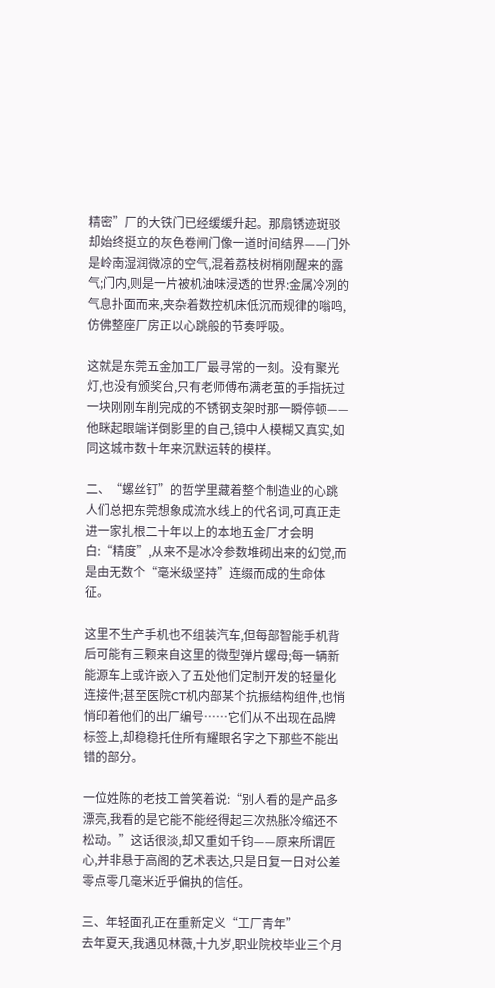精密”厂的大铁门已经缓缓升起。那扇锈迹斑驳却始终挺立的灰色卷闸门像一道时间结界——门外是岭南湿润微凉的空气,混着荔枝树梢刚醒来的露气;门内,则是一片被机油味浸透的世界:金属冷冽的气息扑面而来,夹杂着数控机床低沉而规律的嗡鸣,仿佛整座厂房正以心跳般的节奏呼吸。

这就是东莞五金加工厂最寻常的一刻。没有聚光灯,也没有颁奖台,只有老师傅布满老茧的手指抚过一块刚刚车削完成的不锈钢支架时那一瞬停顿——他眯起眼端详倒影里的自己,镜中人模糊又真实,如同这城市数十年来沉默运转的模样。

二、“螺丝钉”的哲学里藏着整个制造业的心跳
人们总把东莞想象成流水线上的代名词,可真正走进一家扎根二十年以上的本地五金厂才会明白:“精度”,从来不是冰冷参数堆砌出来的幻觉,而是由无数个“毫米级坚持”连缀而成的生命体征。

这里不生产手机也不组装汽车,但每部智能手机背后可能有三颗来自这里的微型弹片螺母;每一辆新能源车上或许嵌入了五处他们定制开发的轻量化连接件;甚至医院CT机内部某个抗振结构组件,也悄悄印着他们的出厂编号……它们从不出现在品牌标签上,却稳稳托住所有耀眼名字之下那些不能出错的部分。

一位姓陈的老技工曾笑着说:“别人看的是产品多漂亮,我看的是它能不能经得起三次热胀冷缩还不松动。”这话很淡,却又重如千钧——原来所谓匠心,并非悬于高阁的艺术表达,只是日复一日对公差零点零几毫米近乎偏执的信任。

三、年轻面孔正在重新定义“工厂青年”
去年夏天,我遇见林薇,十九岁,职业院校毕业三个月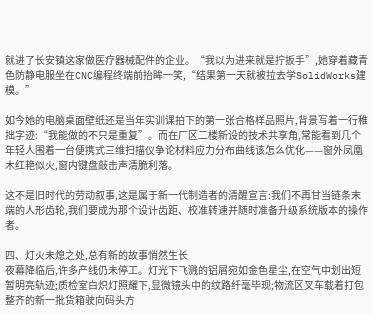就进了长安镇这家做医疗器械配件的企业。“我以为进来就是拧扳手”,她穿着藏青色防静电服坐在CNC编程终端前抬眸一笑,“结果第一天就被拉去学SolidWorks建模。”

如今她的电脑桌面壁纸还是当年实训课拍下的第一张合格样品照片,背景写着一行稚拙字迹:“我能做的不只是重复”。而在厂区二楼新设的技术共享角,常能看到几个年轻人围着一台便携式三维扫描仪争论材料应力分布曲线该怎么优化——窗外凤凰木红艳似火,窗内键盘敲击声清脆利落。

这不是旧时代的劳动叙事,这是属于新一代制造者的清醒宣言:我们不再甘当链条末端的人形齿轮,我们要成为那个设计齿距、校准转速并随时准备升级系统版本的操作者。

四、灯火未熄之处,总有新的故事悄然生长
夜幕降临后,许多产线仍未停工。灯光下飞溅的铝屑宛如金色星尘,在空气中划出短暂明亮轨迹;质检室白炽灯照耀下,显微镜头中的纹路纤毫毕现;物流区叉车载着打包整齐的新一批货箱驶向码头方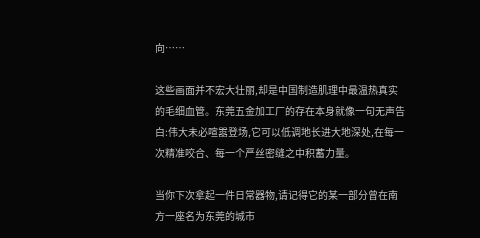向……

这些画面并不宏大壮丽,却是中国制造肌理中最温热真实的毛细血管。东莞五金加工厂的存在本身就像一句无声告白:伟大未必喧嚣登场,它可以低调地长进大地深处,在每一次精准咬合、每一个严丝密缝之中积蓄力量。

当你下次拿起一件日常器物,请记得它的某一部分曾在南方一座名为东莞的城市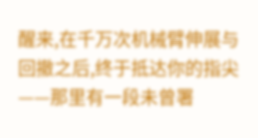醒来,在千万次机械臂伸展与回撤之后,终于抵达你的指尖——那里有一段未曾署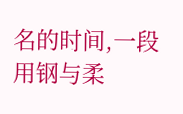名的时间,一段用钢与柔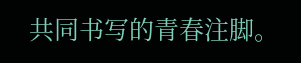共同书写的青春注脚。